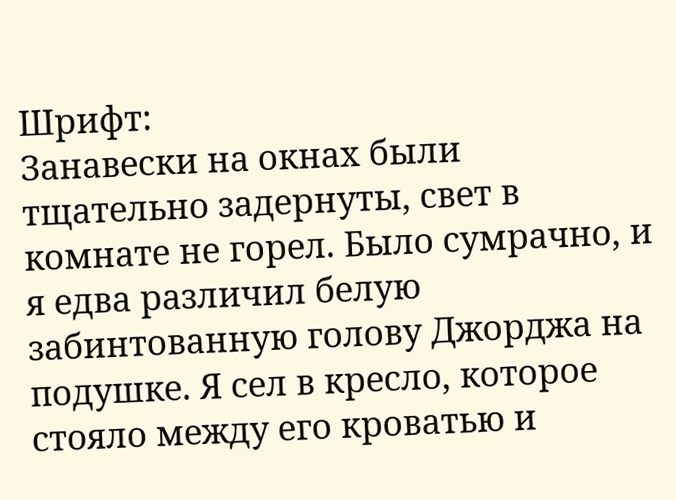Шрифт:
Занавески на окнах были тщательно задернуты, свет в комнате не горел. Было сумрачно, и я едва различил белую забинтованную голову Джорджа на подушке. Я сел в кресло, которое стояло между его кроватью и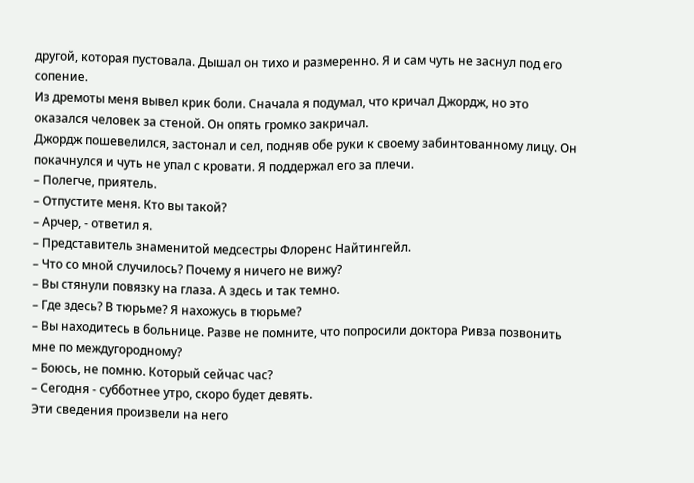другой, которая пустовала. Дышал он тихо и размеренно. Я и сам чуть не заснул под его сопение.
Из дремоты меня вывел крик боли. Сначала я подумал, что кричал Джордж, но это оказался человек за стеной. Он опять громко закричал.
Джордж пошевелился, застонал и сел, подняв обе руки к своему забинтованному лицу. Он покачнулся и чуть не упал с кровати. Я поддержал его за плечи.
– Полегче, приятель.
– Отпустите меня. Кто вы такой?
– Арчер, - ответил я.
– Представитель знаменитой медсестры Флоренс Найтингейл.
– Что со мной случилось? Почему я ничего не вижу?
– Вы стянули повязку на глаза. А здесь и так темно.
– Где здесь? В тюрьме? Я нахожусь в тюрьме?
– Вы находитесь в больнице. Разве не помните, что попросили доктора Ривза позвонить мне по междугородному?
– Боюсь, не помню. Который сейчас час?
– Сегодня - субботнее утро, скоро будет девять.
Эти сведения произвели на него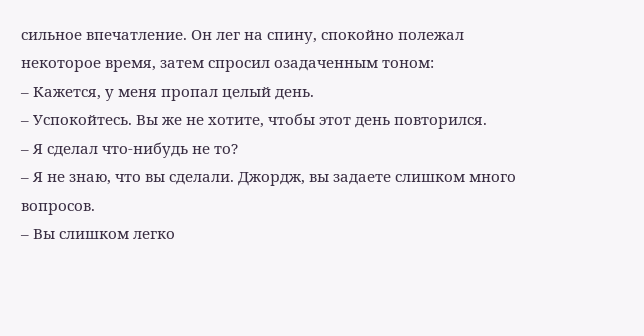сильное впечатление. Он лег на спину, спокойно полежал некоторое время, затем спросил озадаченным тоном:
– Кажется, у меня пропал целый день.
– Успокойтесь. Вы же не хотите, чтобы этот день повторился.
– Я сделал что-нибудь не то?
– Я не знаю, что вы сделали. Джордж, вы задаете слишком много вопросов.
– Вы слишком легко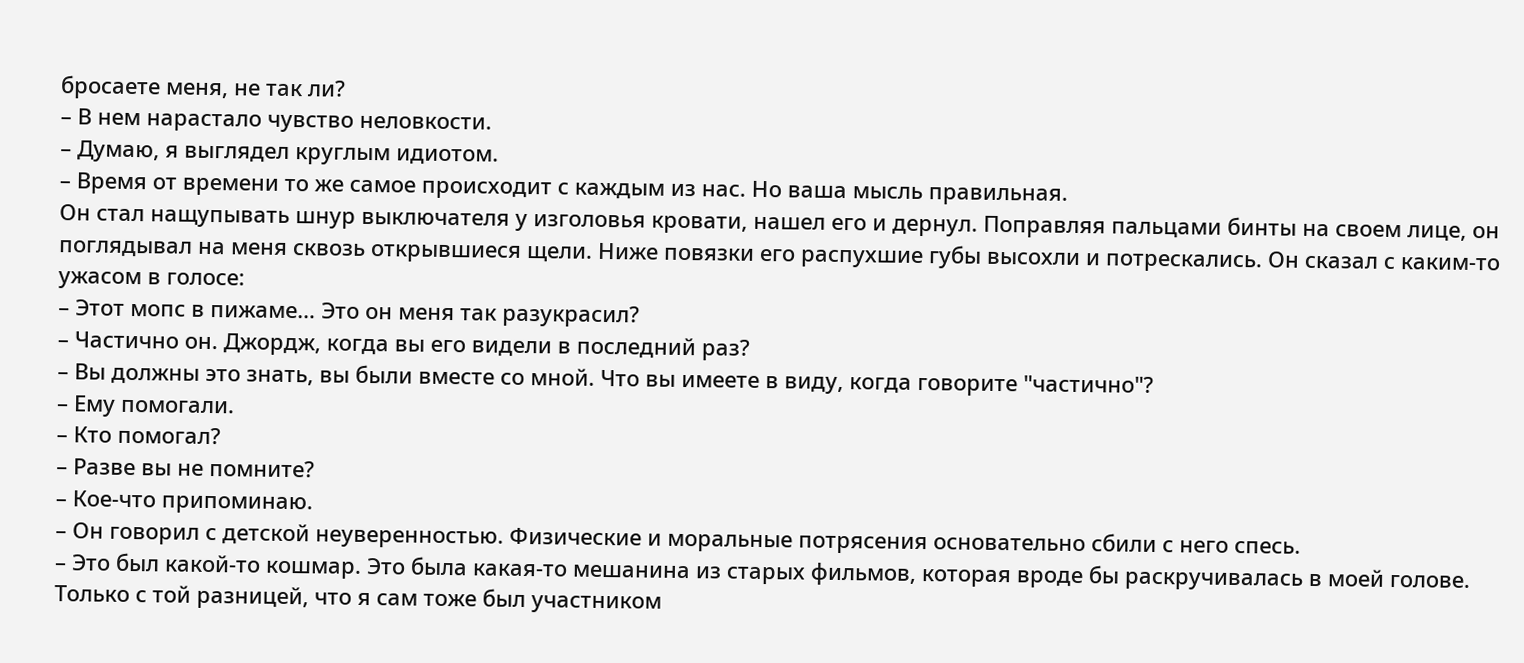бросаете меня, не так ли?
– В нем нарастало чувство неловкости.
– Думаю, я выглядел круглым идиотом.
– Время от времени то же самое происходит с каждым из нас. Но ваша мысль правильная.
Он стал нащупывать шнур выключателя у изголовья кровати, нашел его и дернул. Поправляя пальцами бинты на своем лице, он поглядывал на меня сквозь открывшиеся щели. Ниже повязки его распухшие губы высохли и потрескались. Он сказал с каким-то ужасом в голосе:
– Этот мопс в пижаме… Это он меня так разукрасил?
– Частично он. Джордж, когда вы его видели в последний раз?
– Вы должны это знать, вы были вместе со мной. Что вы имеете в виду, когда говорите "частично"?
– Ему помогали.
– Кто помогал?
– Разве вы не помните?
– Кое-что припоминаю.
– Он говорил с детской неуверенностью. Физические и моральные потрясения основательно сбили с него спесь.
– Это был какой-то кошмар. Это была какая-то мешанина из старых фильмов, которая вроде бы раскручивалась в моей голове. Только с той разницей, что я сам тоже был участником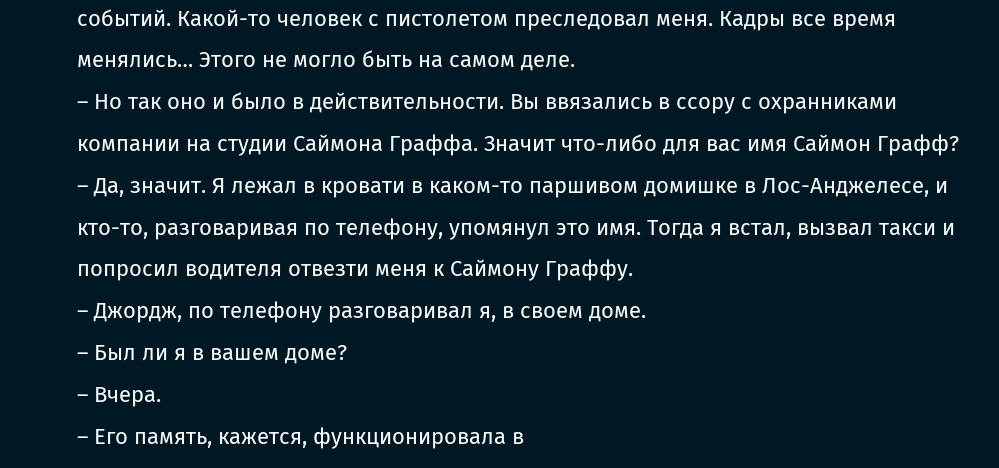событий. Какой-то человек с пистолетом преследовал меня. Кадры все время менялись… Этого не могло быть на самом деле.
– Но так оно и было в действительности. Вы ввязались в ссору с охранниками компании на студии Саймона Граффа. Значит что-либо для вас имя Саймон Графф?
– Да, значит. Я лежал в кровати в каком-то паршивом домишке в Лос-Анджелесе, и кто-то, разговаривая по телефону, упомянул это имя. Тогда я встал, вызвал такси и попросил водителя отвезти меня к Саймону Граффу.
– Джордж, по телефону разговаривал я, в своем доме.
– Был ли я в вашем доме?
– Вчера.
– Его память, кажется, функционировала в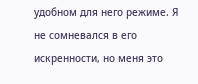удобном для него режиме. Я не сомневался в его искренности, но меня это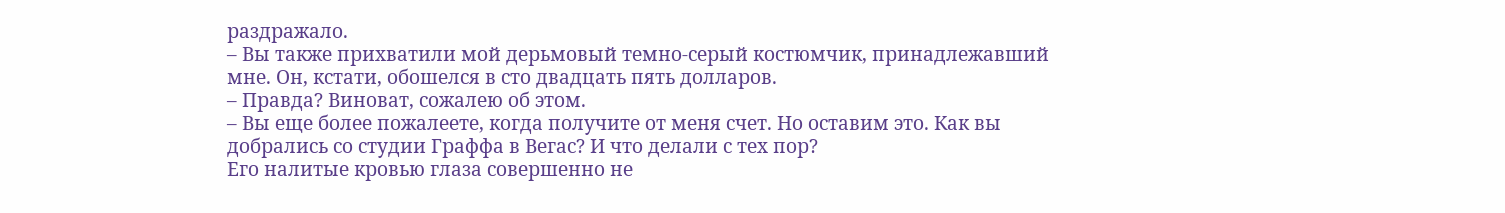раздражало.
– Вы также прихватили мой дерьмовый темно-серый костюмчик, принадлежавший мне. Он, кстати, обошелся в сто двадцать пять долларов.
– Правда? Виноват, сожалею об этом.
– Вы еще более пожалеете, когда получите от меня счет. Но оставим это. Как вы добрались со студии Граффа в Вегас? И что делали с тех пор?
Его налитые кровью глаза совершенно не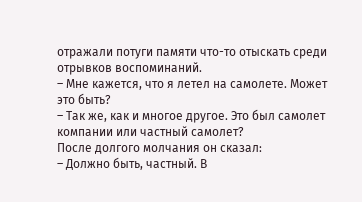отражали потуги памяти что-то отыскать среди отрывков воспоминаний.
– Мне кажется, что я летел на самолете. Может это быть?
– Так же, как и многое другое. Это был самолет компании или частный самолет?
После долгого молчания он сказал:
– Должно быть, частный. В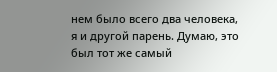нем было всего два человека, я и другой парень. Думаю, это был тот же самый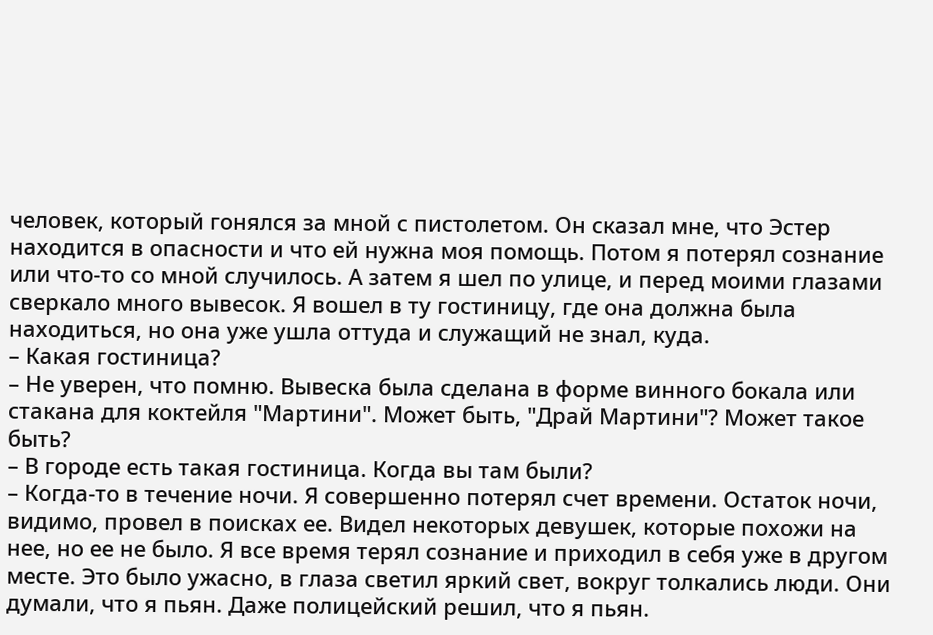человек, который гонялся за мной с пистолетом. Он сказал мне, что Эстер находится в опасности и что ей нужна моя помощь. Потом я потерял сознание или что-то со мной случилось. А затем я шел по улице, и перед моими глазами сверкало много вывесок. Я вошел в ту гостиницу, где она должна была находиться, но она уже ушла оттуда и служащий не знал, куда.
– Какая гостиница?
– Не уверен, что помню. Вывеска была сделана в форме винного бокала или стакана для коктейля "Мартини". Может быть, "Драй Мартини"? Может такое быть?
– В городе есть такая гостиница. Когда вы там были?
– Когда-то в течение ночи. Я совершенно потерял счет времени. Остаток ночи, видимо, провел в поисках ее. Видел некоторых девушек, которые похожи на нее, но ее не было. Я все время терял сознание и приходил в себя уже в другом месте. Это было ужасно, в глаза светил яркий свет, вокруг толкались люди. Они думали, что я пьян. Даже полицейский решил, что я пьян.